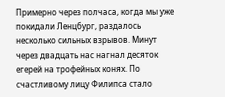Примерно через полчаса, когда мы уже покидали Ленцбург, раздалось несколько сильных взрывов. Минут через двадцать нас нагнал десяток егерей на трофейных конях. По счастливому лицу Филипса стало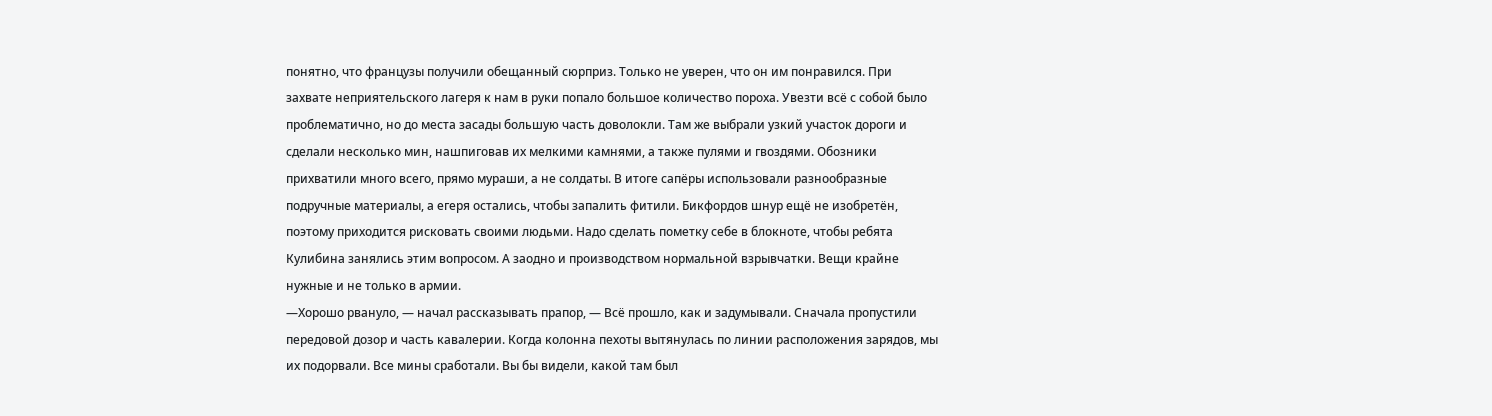понятно, что французы получили обещанный сюрприз. Только не уверен, что он им понравился. При захвате неприятельского лагеря к нам в руки попало большое количество пороха. Увезти всё с собой было проблематично, но до места засады большую часть доволокли. Там же выбрали узкий участок дороги и сделали несколько мин, нашпиговав их мелкими камнями, а также пулями и гвоздями. Обозники прихватили много всего, прямо мураши, а не солдаты. В итоге сапёры использовали разнообразные подручные материалы, а егеря остались, чтобы запалить фитили. Бикфордов шнур ещё не изобретён, поэтому приходится рисковать своими людьми. Надо сделать пометку себе в блокноте, чтобы ребята Кулибина занялись этим вопросом. А заодно и производством нормальной взрывчатки. Вещи крайне нужные и не только в армии.
—Хорошо рвануло, — начал рассказывать прапор, — Всё прошло, как и задумывали. Сначала пропустили передовой дозор и часть кавалерии. Когда колонна пехоты вытянулась по линии расположения зарядов, мы их подорвали. Все мины сработали. Вы бы видели, какой там был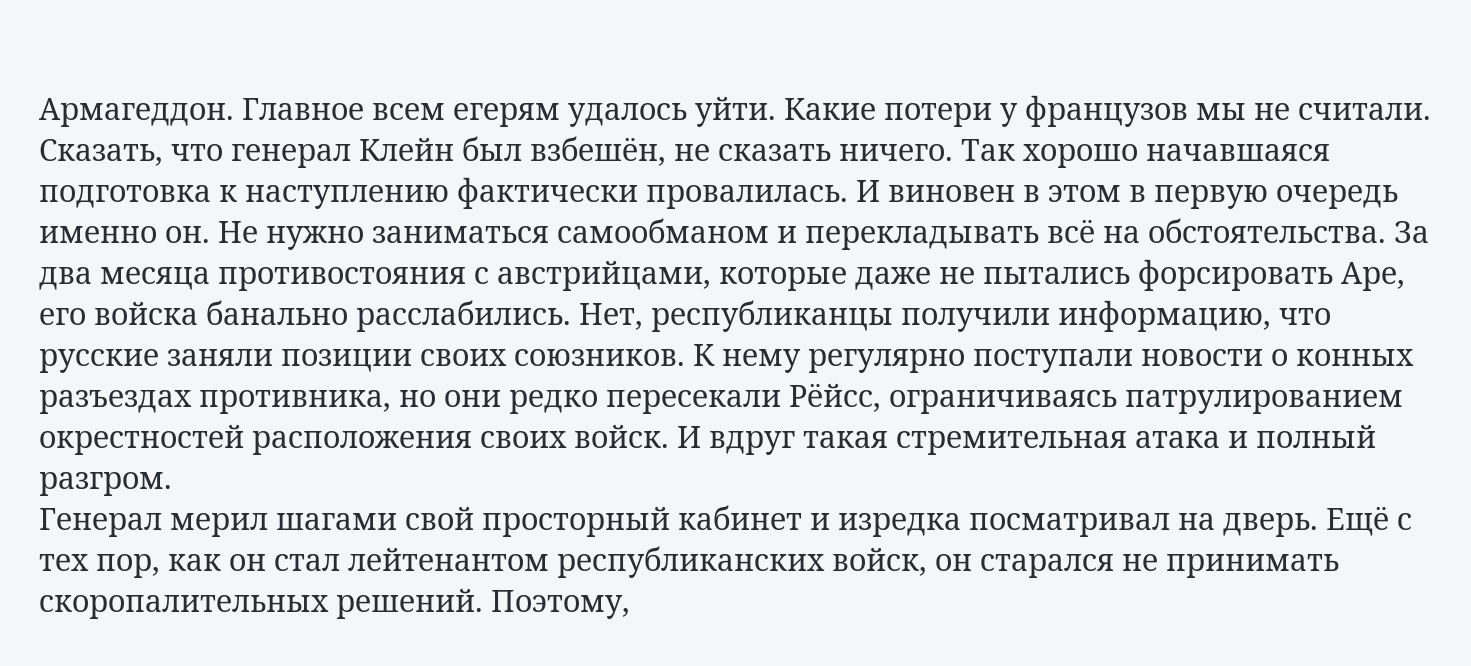Армагеддон. Главное всем егерям удалось уйти. Какие потери у французов мы не считали.
Сказать, что генерал Клейн был взбешён, не сказать ничего. Так хорошо начавшаяся подготовка к наступлению фактически провалилась. И виновен в этом в первую очередь именно он. Не нужно заниматься самообманом и перекладывать всё на обстоятельства. За два месяца противостояния с австрийцами, которые даже не пытались форсировать Аре, его войска банально расслабились. Нет, республиканцы получили информацию, что русские заняли позиции своих союзников. К нему регулярно поступали новости о конных разъездах противника, но они редко пересекали Рёйсс, ограничиваясь патрулированием окрестностей расположения своих войск. И вдруг такая стремительная атака и полный разгром.
Генерал мерил шагами свой просторный кабинет и изредка посматривал на дверь. Ещё с тех пор, как он стал лейтенантом республиканских войск, он старался не принимать скоропалительных решений. Поэтому,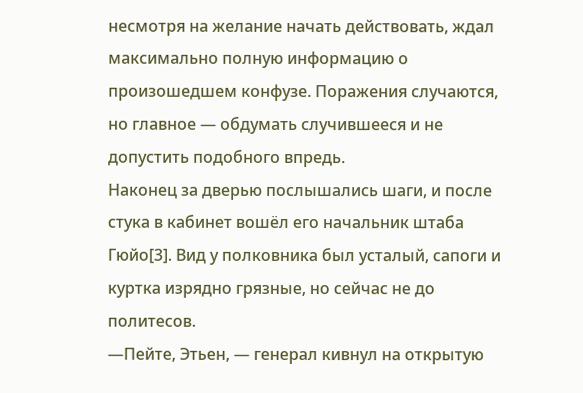несмотря на желание начать действовать, ждал максимально полную информацию о произошедшем конфузе. Поражения случаются, но главное — обдумать случившееся и не допустить подобного впредь.
Наконец за дверью послышались шаги, и после стука в кабинет вошёл его начальник штаба Гюйо[3]. Вид у полковника был усталый, сапоги и куртка изрядно грязные, но сейчас не до политесов.
—Пейте, Этьен, — генерал кивнул на открытую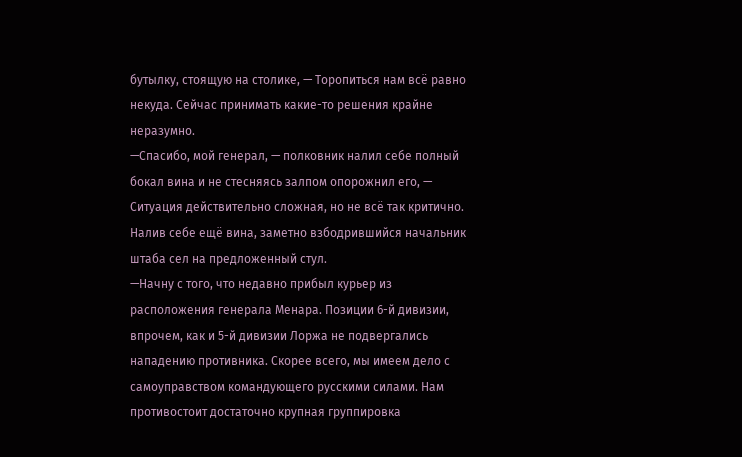бутылку, стоящую на столике, — Торопиться нам всё равно некуда. Сейчас принимать какие-то решения крайне неразумно.
—Спасибо, мой генерал, — полковник налил себе полный бокал вина и не стесняясь залпом опорожнил его, — Ситуация действительно сложная, но не всё так критично.
Налив себе ещё вина, заметно взбодрившийся начальник штаба сел на предложенный стул.
—Начну с того, что недавно прибыл курьер из расположения генерала Менара. Позиции 6-й дивизии, впрочем, как и 5-й дивизии Лоржа не подвергались нападению противника. Скорее всего, мы имеем дело с самоуправством командующего русскими силами. Нам противостоит достаточно крупная группировка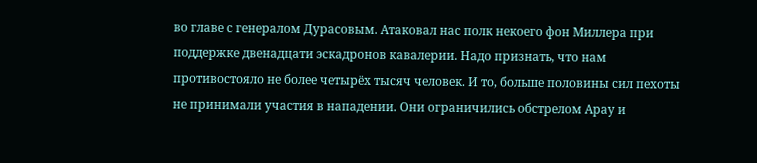во главе с генералом Дурасовым. Атаковал нас полк некоего фон Миллера при поддержке двенадцати эскадронов кавалерии. Надо признать, что нам противостояло не более четырёх тысяч человек. И то, больше половины сил пехоты не принимали участия в нападении. Они ограничились обстрелом Арау и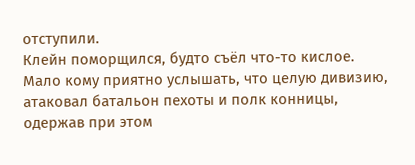отступили.
Клейн поморщился, будто съёл что-то кислое. Мало кому приятно услышать, что целую дивизию, атаковал батальон пехоты и полк конницы, одержав при этом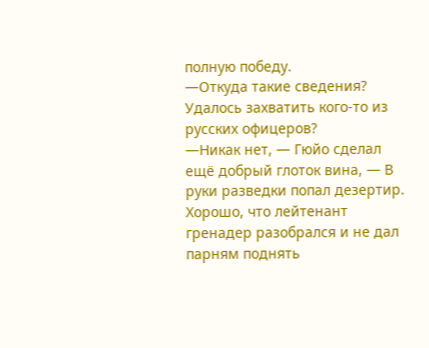полную победу.
—Откуда такие сведения? Удалось захватить кого-то из русских офицеров?
—Никак нет, — Гюйо сделал ещё добрый глоток вина, — В руки разведки попал дезертир. Хорошо, что лейтенант гренадер разобрался и не дал парням поднять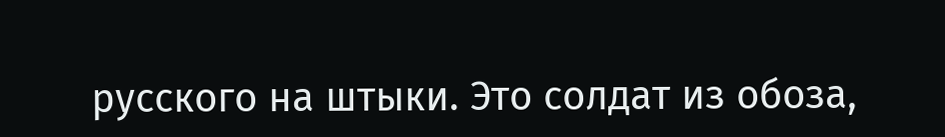русского на штыки. Это солдат из обоза,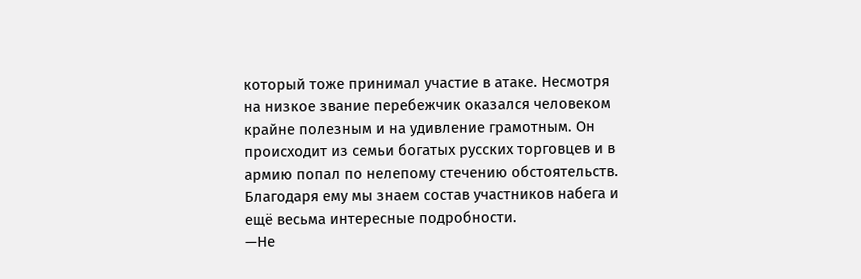который тоже принимал участие в атаке. Несмотря на низкое звание перебежчик оказался человеком крайне полезным и на удивление грамотным. Он происходит из семьи богатых русских торговцев и в армию попал по нелепому стечению обстоятельств. Благодаря ему мы знаем состав участников набега и ещё весьма интересные подробности.
—Не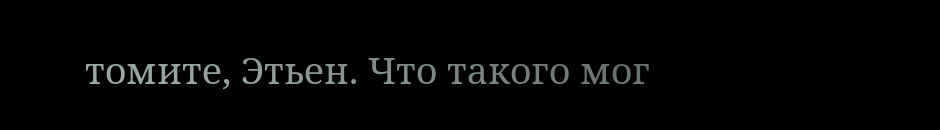томите, Этьен. Что такого мог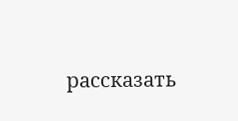рассказать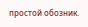простой обозник.